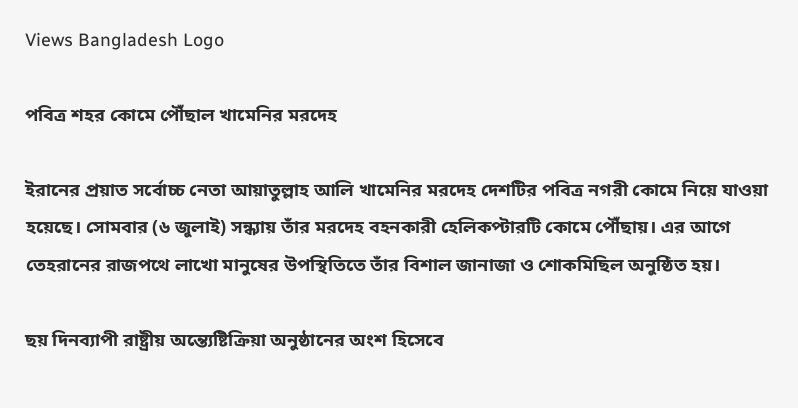Views Bangladesh Logo

পবিত্র শহর কোমে পৌঁছাল খামেনির মরদেহ

ইরানের প্রয়াত সর্বোচ্চ নেতা আয়াতুল্লাহ আলি খামেনির মরদেহ দেশটির পবিত্র নগরী কোমে নিয়ে যাওয়া হয়েছে। সোমবার (৬ জুলাই) সন্ধ্যায় তাঁর মরদেহ বহনকারী হেলিকপ্টারটি কোমে পৌঁছায়। এর আগে তেহরানের রাজপথে লাখো মানুষের উপস্থিতিতে তাঁর বিশাল জানাজা ও শোকমিছিল অনুষ্ঠিত হয়।

ছয় দিনব্যাপী রাষ্ট্রীয় অন্ত্যেষ্টিক্রিয়া অনুষ্ঠানের অংশ হিসেবে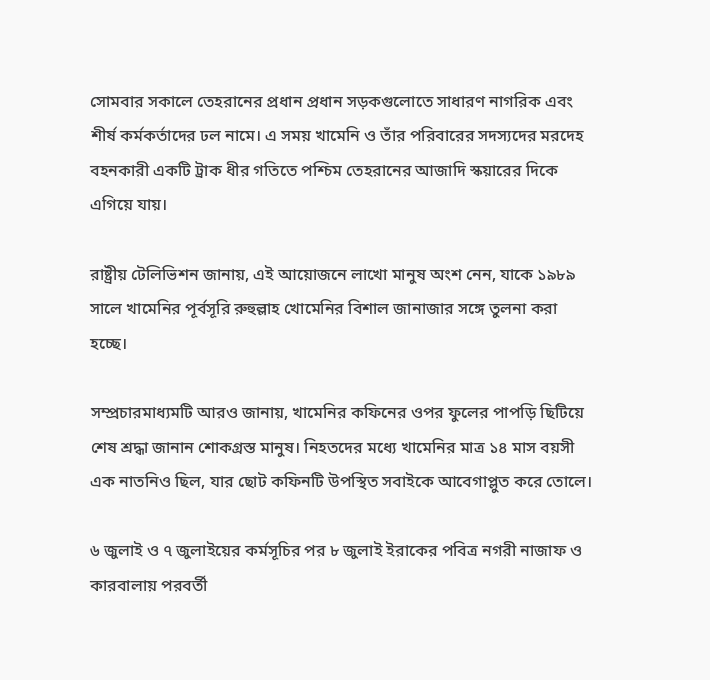সোমবার সকালে তেহরানের প্রধান প্রধান সড়কগুলোতে সাধারণ নাগরিক এবং শীর্ষ কর্মকর্তাদের ঢল নামে। এ সময় খামেনি ও তাঁর পরিবারের সদস্যদের মরদেহ বহনকারী একটি ট্রাক ধীর গতিতে পশ্চিম তেহরানের আজাদি স্কয়ারের দিকে এগিয়ে যায়।

রাষ্ট্রীয় টেলিভিশন জানায়, এই আয়োজনে লাখো মানুষ অংশ নেন, যাকে ১৯৮৯ সালে খামেনির পূর্বসূরি রুহুল্লাহ খোমেনির বিশাল জানাজার সঙ্গে তুলনা করা হচ্ছে।

সম্প্রচারমাধ্যমটি আরও জানায়, খামেনির কফিনের ওপর ফুলের পাপড়ি ছিটিয়ে শেষ শ্রদ্ধা জানান শোকগ্রস্ত মানুষ। নিহতদের মধ্যে খামেনির মাত্র ১৪ মাস বয়সী এক নাতনিও ছিল, যার ছোট কফিনটি উপস্থিত সবাইকে আবেগাপ্লুত করে তোলে।

৬ জুলাই ও ৭ জুলাইয়ের কর্মসূচির পর ৮ জুলাই ইরাকের পবিত্র নগরী নাজাফ ও কারবালায় পরবর্তী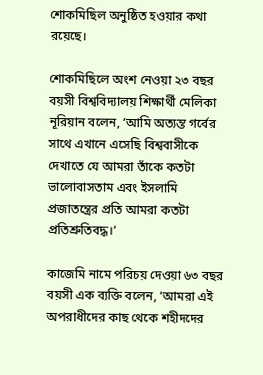শোকমিছিল অনুষ্ঠিত হওয়ার কথা রয়েছে।

শোকমিছিলে অংশ নেওয়া ২৩ বছর বয়সী বিশ্ববিদ্যালয় শিক্ষার্থী মেলিকা নূরিয়ান বলেন, ‘আমি অত্যন্ত গর্বের সাথে এখানে এসেছি বিশ্ববাসীকে দেখাতে যে আমরা তাঁকে কতটা ভালোবাসতাম এবং ইসলামি প্রজাতন্ত্রের প্রতি আমরা কতটা প্রতিশ্রুতিবদ্ধ।’

কাজেমি নামে পরিচয় দেওয়া ৬৩ বছর বয়সী এক ব্যক্তি বলেন, ‘আমরা এই অপরাধীদের কাছ থেকে শহীদদের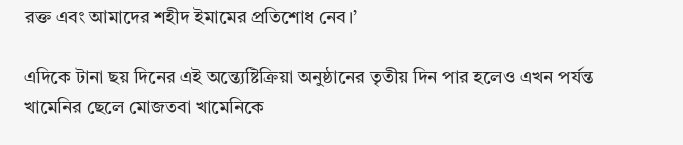রক্ত এবং আমাদের শহীদ ইমামের প্রতিশোধ নেব।’

এদিকে টানা ছয় দিনের এই অন্ত্যেষ্টিক্রিয়া অনুষ্ঠানের তৃতীয় দিন পার হলেও এখন পর্যন্ত খামেনির ছেলে মোজতবা খামেনিকে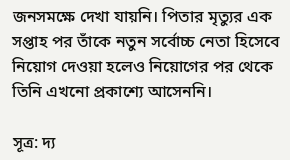জনসমক্ষে দেখা যায়নি। পিতার মৃত্যুর এক সপ্তাহ পর তাঁকে নতুন সর্বোচ্চ নেতা হিসেবে নিয়োগ দেওয়া হলেও নিয়োগের পর থেকে তিনি এখনো প্রকাশ্যে আসেননি।

সূত্র: দ্য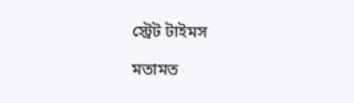স্ট্রেট টাইমস

মতামত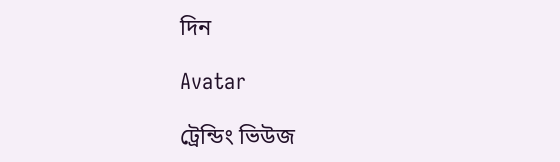দিন

Avatar

ট্রেন্ডিং ভিউজ